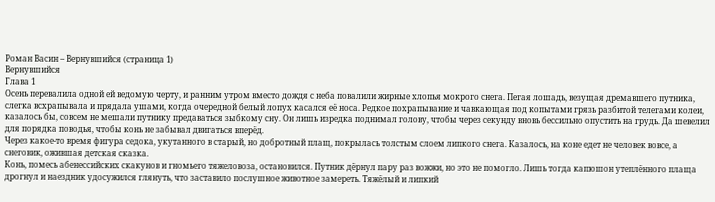Роман Васин – Вернувшийся (страница 1)
Вернувшийся
Глава 1
Осень перевалила одной ей ведомую черту, и ранним утром вместо дождя с неба повалили жирные хлопья мокрого снега. Пегая лошадь, везущая дремавшего путника, слегка всхрапывала и прядала ушами, когда очередной белый лопух касался её носа. Редкое похрапывание и чавкающая под копытами грязь разбитой телегами колеи, казалось бы, совсем не мешали путнику предаваться зыбкому сну. Он лишь изредка поднимал голову, чтобы через секунду вновь бессильно опустить на грудь. Да шевелил для порядка поводья, чтобы конь не забывал двигаться вперёд.
Через какое-то время фигура седока, укутанного в старый, но добротный плащ, покрылась толстым слоем липкого снега. Казалось, на коне едет не человек вовсе, а снеговик, ожившая детская сказка.
Конь, помесь абенессийских скакунов и гномьего тяжеловоза, остановился. Путник дёрнул пару раз вожжи, но это не помогло. Лишь тогда капюшон утеплённого плаща дрогнул и наездник удосужился глянуть, что заставило послушное животное замереть. Тяжёлый и липкий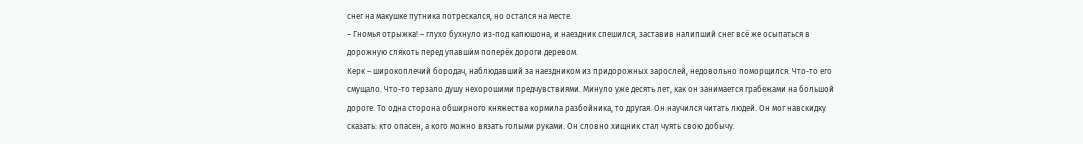снег на макушке путника потрескался, но остался на месте.
– Гномья отрыжка! – глухо бухнуло из-под капюшона, и наездник спешился, заставив налипший снег всё же осыпаться в дорожную слякоть перед упавшим поперёк дороги деревом.
Керк – широкоплечий бородач, наблюдавший за наездником из придорожных зарослей, недовольно поморщился. Что-то его смущало. Что-то терзало душу нехорошими предчувствиями. Минуло уже десять лет, как он занимается грабежами на большой дороге. То одна сторона обширного княжества кормила разбойника, то другая. Он научился читать людей. Он мог навскидку сказать: кто опасен, а кого можно вязать голыми руками. Он словно хищник стал чуять свою добычу.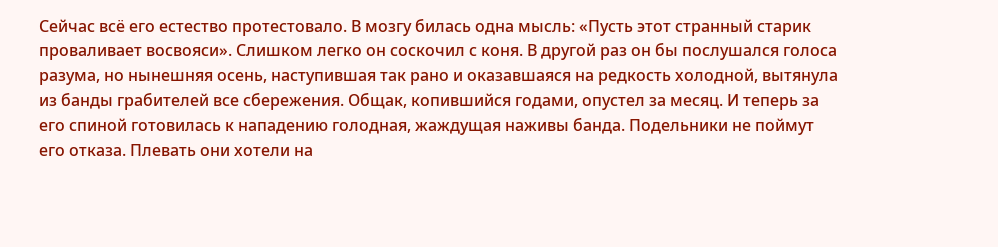Сейчас всё его естество протестовало. В мозгу билась одна мысль: «Пусть этот странный старик проваливает восвояси». Слишком легко он соскочил с коня. В другой раз он бы послушался голоса разума, но нынешняя осень, наступившая так рано и оказавшаяся на редкость холодной, вытянула из банды грабителей все сбережения. Общак, копившийся годами, опустел за месяц. И теперь за его спиной готовилась к нападению голодная, жаждущая наживы банда. Подельники не поймут его отказа. Плевать они хотели на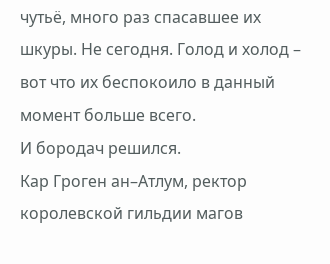чутьё, много раз спасавшее их шкуры. Не сегодня. Голод и холод – вот что их беспокоило в данный момент больше всего.
И бородач решился.
Кар Гроген ан–Атлум, ректор королевской гильдии магов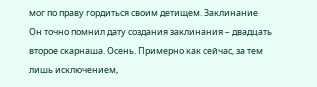мог по праву гордиться своим детищем. Заклинание
Он точно помнил дату создания заклинания – двадцать второе скарнаша. Осень. Примерно как сейчас, за тем лишь исключением,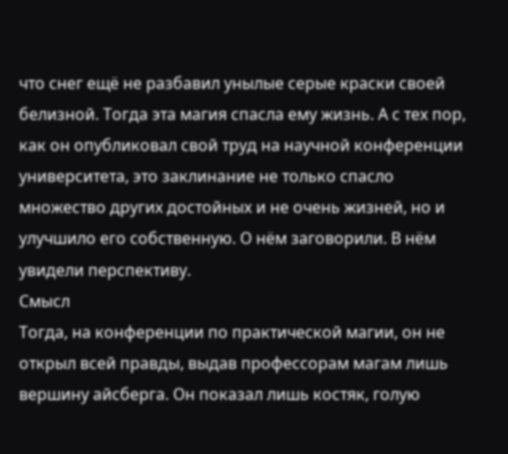что снег ещё не разбавил унылые серые краски своей белизной. Тогда эта магия спасла ему жизнь. А с тех пор, как он опубликовал свой труд на научной конференции университета, это заклинание не только спасло множество других достойных и не очень жизней, но и улучшило его собственную. О нём заговорили. В нём увидели перспективу.
Смысл
Тогда, на конференции по практической магии, он не открыл всей правды, выдав профессорам магам лишь вершину айсберга. Он показал лишь костяк, голую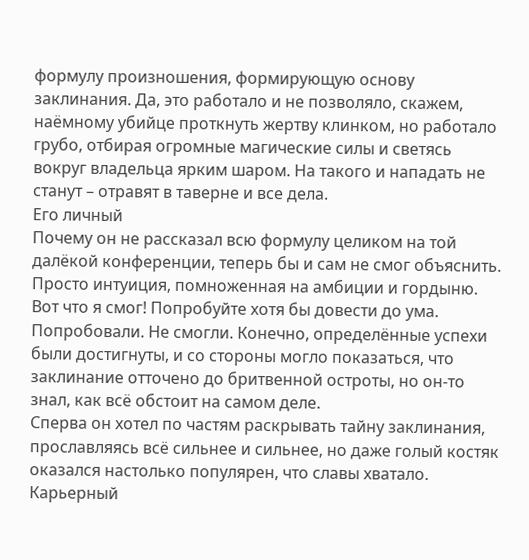формулу произношения, формирующую основу заклинания. Да, это работало и не позволяло, скажем, наёмному убийце проткнуть жертву клинком, но работало грубо, отбирая огромные магические силы и светясь вокруг владельца ярким шаром. На такого и нападать не станут – отравят в таверне и все дела.
Его личный
Почему он не рассказал всю формулу целиком на той далёкой конференции, теперь бы и сам не смог объяснить. Просто интуиция, помноженная на амбиции и гордыню. Вот что я смог! Попробуйте хотя бы довести до ума. Попробовали. Не смогли. Конечно, определённые успехи были достигнуты, и со стороны могло показаться, что заклинание отточено до бритвенной остроты, но он-то знал, как всё обстоит на самом деле.
Сперва он хотел по частям раскрывать тайну заклинания, прославляясь всё сильнее и сильнее, но даже голый костяк оказался настолько популярен, что славы хватало. Карьерный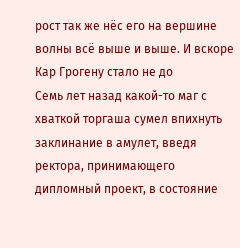рост так же нёс его на вершине волны всё выше и выше. И вскоре Кар Грогену стало не до
Семь лет назад какой-то маг с хваткой торгаша сумел впихнуть заклинание в амулет, введя ректора, принимающего дипломный проект, в состояние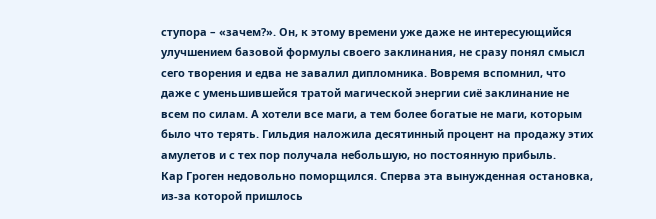ступора – «зачем?». Он, к этому времени уже даже не интересующийся улучшением базовой формулы своего заклинания, не сразу понял смысл сего творения и едва не завалил дипломника. Вовремя вспомнил, что даже с уменьшившейся тратой магической энергии сиё заклинание не всем по силам. А хотели все маги, а тем более богатые не маги, которым было что терять. Гильдия наложила десятинный процент на продажу этих амулетов и с тех пор получала небольшую, но постоянную прибыль.
Кар Гроген недовольно поморщился. Сперва эта вынужденная остановка, из-за которой пришлось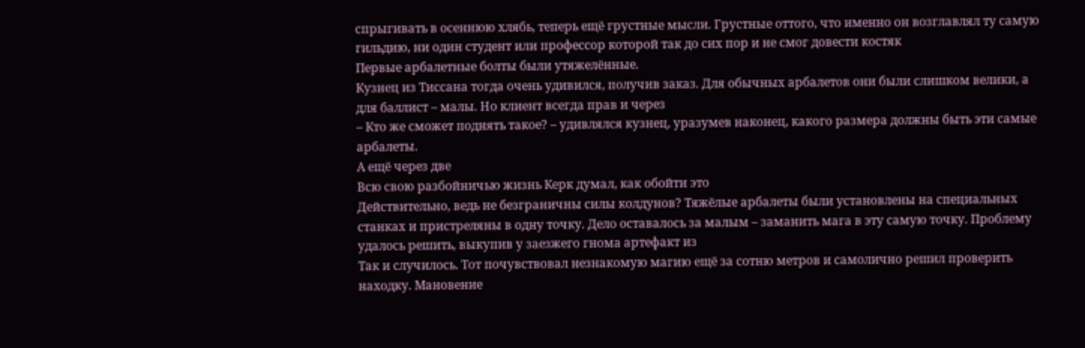спрыгивать в осеннюю хлябь, теперь ещё грустные мысли. Грустные оттого, что именно он возглавлял ту самую гильдию, ни один студент или профессор которой так до сих пор и не смог довести костяк
Первые арбалетные болты были утяжелённые.
Кузнец из Тиссана тогда очень удивился, получив заказ. Для обычных арбалетов они были слишком велики, а для баллист – малы. Но клиент всегда прав и через
– Кто же сможет поднять такое? – удивлялся кузнец, уразумев наконец, какого размера должны быть эти самые арбалеты.
А ещё через две
Всю свою разбойничью жизнь Керк думал, как обойти это
Действительно, ведь не безграничны силы колдунов? Тяжёлые арбалеты были установлены на специальных станках и пристреляны в одну точку. Дело оставалось за малым – заманить мага в эту самую точку. Проблему удалось решить, выкупив у заезжего гнома артефакт из
Так и случилось. Тот почувствовал незнакомую магию ещё за сотню метров и самолично решил проверить находку. Мановение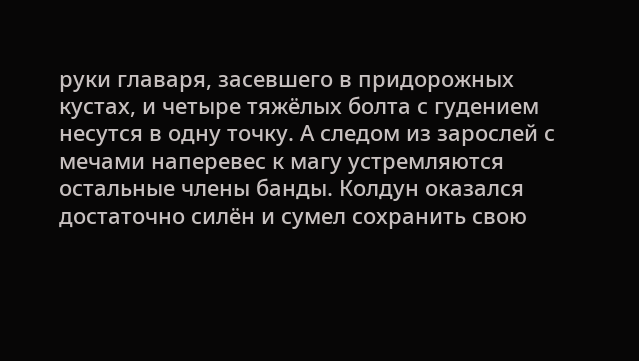руки главаря, засевшего в придорожных кустах, и четыре тяжёлых болта с гудением несутся в одну точку. А следом из зарослей с мечами наперевес к магу устремляются остальные члены банды. Колдун оказался достаточно силён и сумел сохранить свою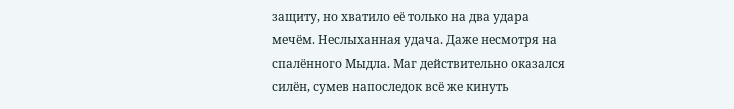защиту, но хватило её только на два удара мечём. Неслыханная удача. Даже несмотря на спалённого Мыдла. Маг действительно оказался силён, сумев напоследок всё же кинуть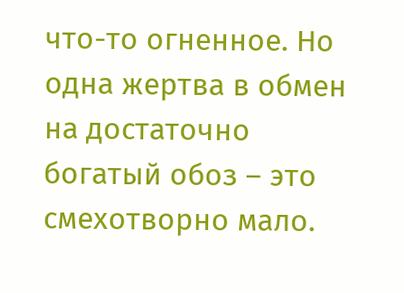что-то огненное. Но одна жертва в обмен на достаточно богатый обоз – это смехотворно мало.